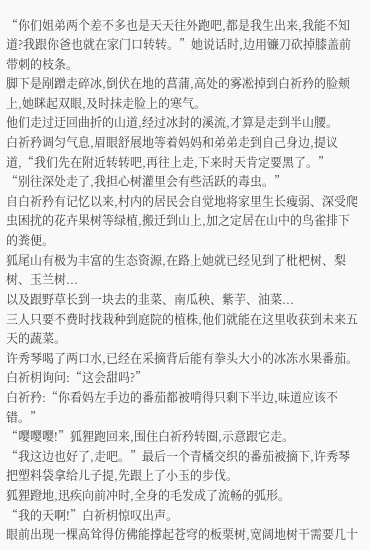“你们姐弟两个差不多也是天天往外跑吧,都是我生出来,我能不知道?我跟你爸也就在家门口转转。”她说话时,边用镰刀砍掉膝盖前带刺的枝条。
脚下是剐蹭走碎冰,倒伏在地的菖蒲,高处的雾凇掉到白祈矜的脸颊上,她眯起双眼,及时抹走脸上的寒气。
他们走过迂回曲折的山道,经过冰封的溪流,才算是走到半山腰。
白祈矜调匀气息,眉眼舒展地等着妈妈和弟弟走到自己身边,提议道,“我们先在附近转转吧,再往上走,下来时天肯定要黑了。”
“别往深处走了,我担心树灌里会有些活跃的毒虫。”
自白祈矜有记忆以来,村内的居民会自觉地将家里生长瘦弱、深受爬虫困扰的花卉果树等绿植,搬迁到山上,加之定居在山中的鸟雀排下的粪便。
狐尾山有极为丰富的生态资源,在路上她就已经见到了枇杷树、梨树、玉兰树...
以及跟野草长到一块去的韭菜、南瓜秧、紫芋、油菜...
三人只要不费时找栽种到庭院的植株,他们就能在这里收获到未来五天的蔬菜。
许秀琴喝了两口水,已经在采摘背后能有拳头大小的冰冻水果番茄。
白祈枂询问:“这会甜吗?”
白祈矜:“你看妈左手边的番茄都被啃得只剩下半边,味道应该不错。”
“嘤嘤嘤!”狐狸跑回来,围住白祈矜转圈,示意跟它走。
“我这边也好了,走吧。”最后一个青橘交织的番茄被摘下,许秀琴把塑料袋拿给儿子提,先跟上了小玉的步伐。
狐狸蹬地,迅疾向前冲时,全身的毛发成了流畅的弧形。
“我的天啊!”白祈枂惊叹出声。
眼前出现一棵高耸得仿佛能撑起苍穹的板栗树,宽阔地树干需要几十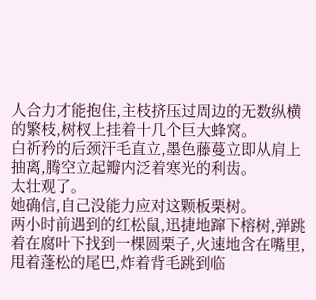人合力才能抱住,主枝挤压过周边的无数纵横的繁枝,树杈上挂着十几个巨大蜂窝。
白祈矜的后颈汗毛直立,墨色藤蔓立即从肩上抽离,腾空立起瓣内泛着寒光的利齿。
太壮观了。
她确信,自己没能力应对这颗板栗树。
两小时前遇到的红松鼠,迅捷地蹿下榕树,弹跳着在腐叶下找到一棵圆栗子,火速地含在嘴里,甩着蓬松的尾巴,炸着背毛跳到临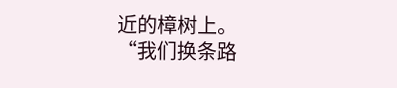近的樟树上。
“我们换条路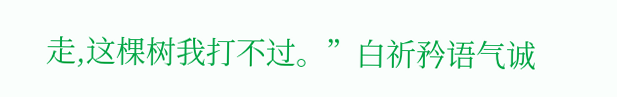走,这棵树我打不过。”白祈矜语气诚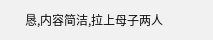恳,内容简洁,拉上母子两人